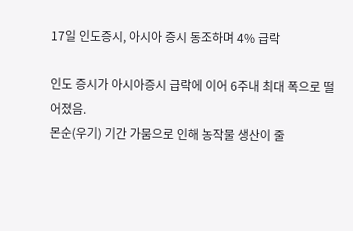17일 인도증시, 아시아 증시 동조하며 4% 급락

인도 증시가 아시아증시 급락에 이어 6주내 최대 폭으로 떨어졌음.
몬순(우기) 기간 가뭄으로 인해 농작물 생산이 줄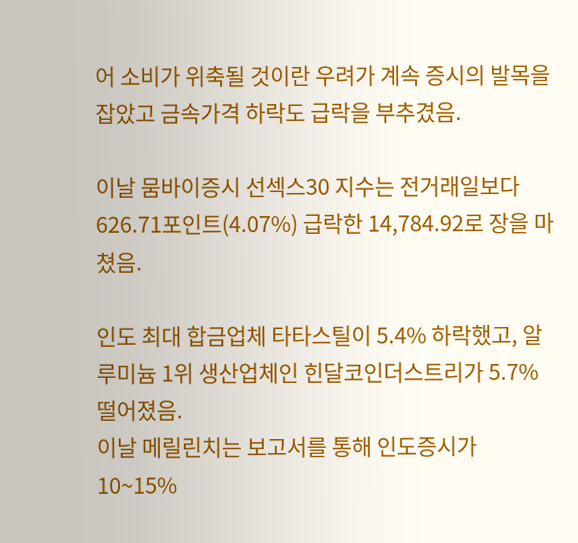어 소비가 위축될 것이란 우려가 계속 증시의 발목을 잡았고 금속가격 하락도 급락을 부추겼음.

이날 뭄바이증시 선섹스30 지수는 전거래일보다 626.71포인트(4.07%) 급락한 14,784.92로 장을 마쳤음.

인도 최대 합금업체 타타스틸이 5.4% 하락했고, 알루미늄 1위 생산업체인 힌달코인더스트리가 5.7% 떨어졌음.
이날 메릴린치는 보고서를 통해 인도증시가 10~15%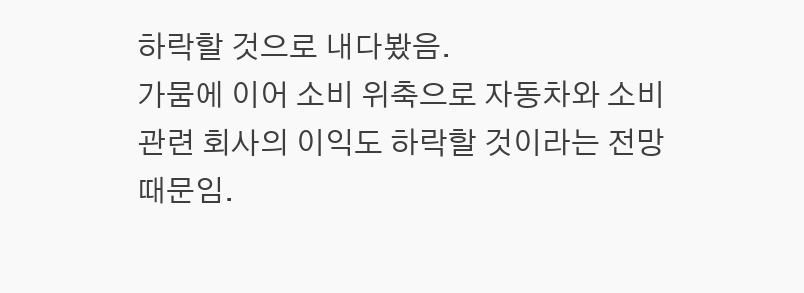하락할 것으로 내다봤음.
가뭄에 이어 소비 위축으로 자동차와 소비관련 회사의 이익도 하락할 것이라는 전망 때문임.